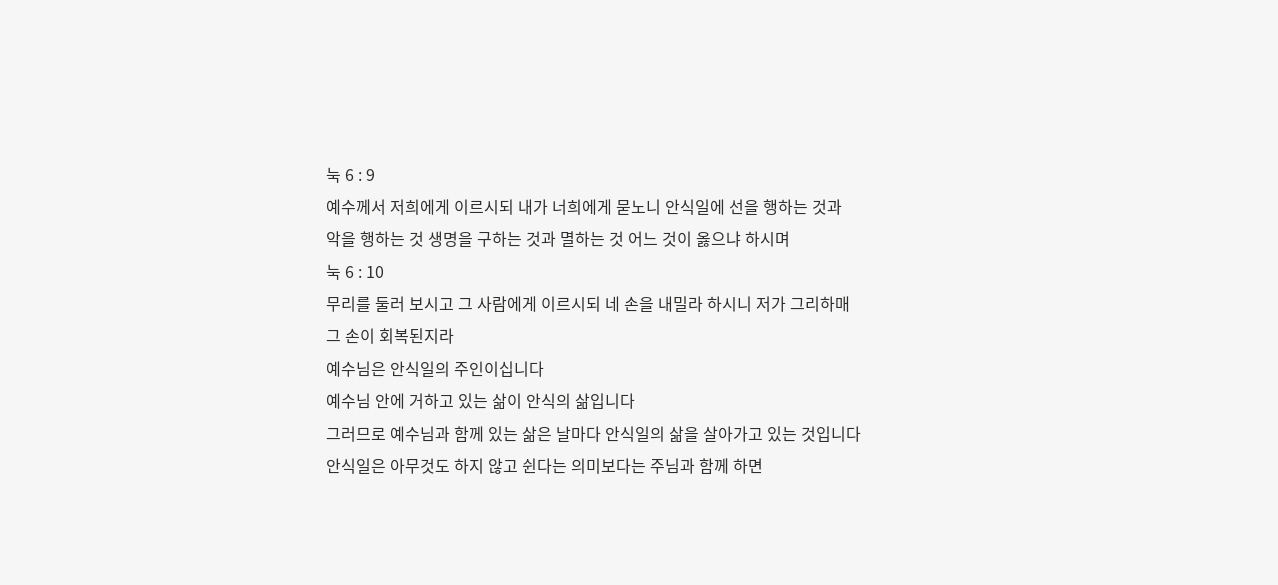눅 6 : 9
예수께서 저희에게 이르시되 내가 너희에게 묻노니 안식일에 선을 행하는 것과
악을 행하는 것 생명을 구하는 것과 멸하는 것 어느 것이 옳으냐 하시며
눅 6 : 10
무리를 둘러 보시고 그 사람에게 이르시되 네 손을 내밀라 하시니 저가 그리하매
그 손이 회복된지라
예수님은 안식일의 주인이십니다
예수님 안에 거하고 있는 삶이 안식의 삶입니다
그러므로 예수님과 함께 있는 삶은 날마다 안식일의 삶을 살아가고 있는 것입니다
안식일은 아무것도 하지 않고 쉰다는 의미보다는 주님과 함께 하면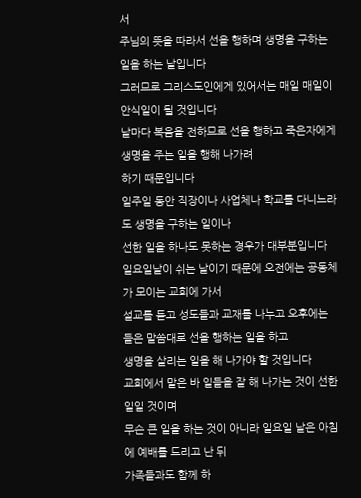서
주님의 뜻을 따라서 선을 행하며 생명을 구하는 일을 하는 날입니다
그러므로 그리스도인에게 있어서는 매일 매일이 안식일이 될 것입니다
날마다 복음을 전하므로 선을 행하고 죽은자에게 생명을 주는 일을 행해 나가려
하기 때문입니다
일주일 동안 직장이나 사업체나 학교를 다니느라도 생명을 구하는 일이나
선한 일을 하나도 못하는 경우가 대부분입니다
일요일날이 쉬는 날이기 때문에 오전에는 공동체가 모이는 교회에 가서
설교를 듣고 성도들과 교재를 나누고 오후에는 들은 말씀대로 선을 행하는 일을 하고
생명을 살리는 일을 해 나가야 할 것입니다
교회에서 맡은 바 일들을 잘 해 나가는 것이 선한 일일 것이며
무슨 큰 일을 하는 것이 아니라 일요일 날은 아침에 예배를 드리고 난 뒤
가족들과도 함께 하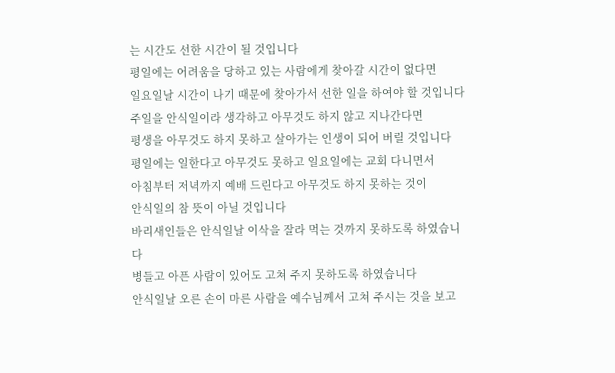는 시간도 선한 시간이 될 것입니다
평일에는 어려움을 당하고 있는 사람에게 찾아갈 시간이 없다면
일요일날 시간이 나기 때문에 찾아가서 선한 일을 하여야 할 것입니다
주일을 안식일이라 생각하고 아무것도 하지 않고 지나간다면
평생을 아무것도 하지 못하고 살아가는 인생이 되어 버릴 것입니다
평일에는 일한다고 아무것도 못하고 일요일에는 교회 다니면서
아침부터 저녁까지 예배 드린다고 아무것도 하지 못하는 것이
안식일의 참 뜻이 아닐 것입니다
바리새인들은 안식일날 이삭을 잘라 먹는 것까지 못하도록 하였습니다
병들고 아픈 사람이 있어도 고쳐 주지 못하도록 하였습니다
안식일날 오른 손이 마른 사람을 예수님께서 고쳐 주시는 것을 보고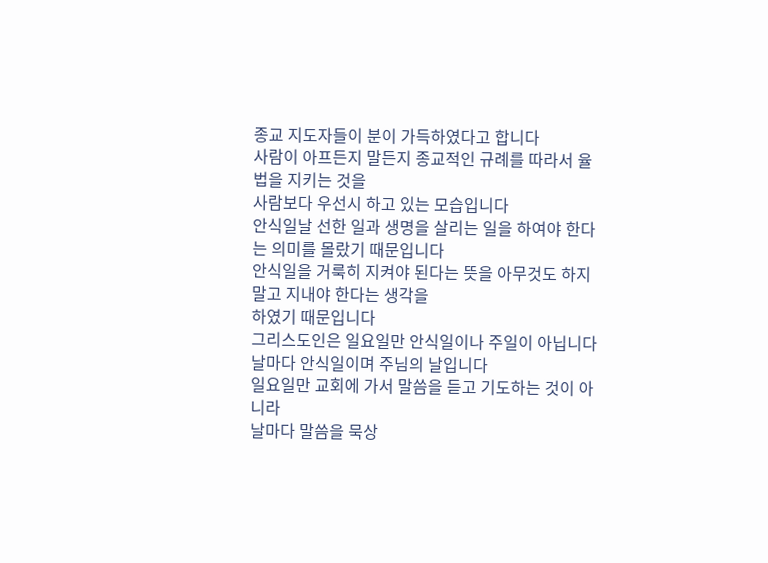종교 지도자들이 분이 가득하였다고 합니다
사람이 아프든지 말든지 종교적인 규례를 따라서 율법을 지키는 것을
사람보다 우선시 하고 있는 모습입니다
안식일날 선한 일과 생명을 살리는 일을 하여야 한다는 의미를 몰랐기 때문입니다
안식일을 거룩히 지켜야 된다는 뜻을 아무것도 하지 말고 지내야 한다는 생각을
하였기 때문입니다
그리스도인은 일요일만 안식일이나 주일이 아닙니다
날마다 안식일이며 주님의 날입니다
일요일만 교회에 가서 말씀을 듣고 기도하는 것이 아니라
날마다 말씀을 묵상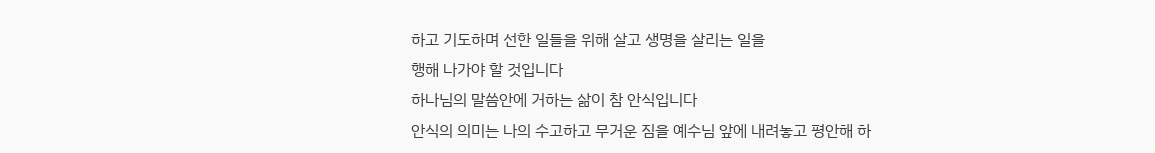하고 기도하며 선한 일들을 위해 살고 생명을 살리는 일을
행해 나가야 할 것입니다
하나님의 말씀안에 거하는 삶이 참 안식입니다
안식의 의미는 나의 수고하고 무거운 짐을 예수님 앞에 내려놓고 평안해 하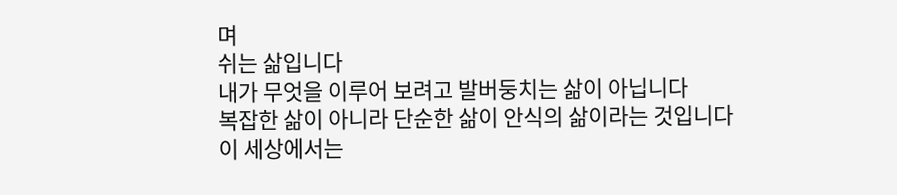며
쉬는 삶입니다
내가 무엇을 이루어 보려고 발버둥치는 삶이 아닙니다
복잡한 삶이 아니라 단순한 삶이 안식의 삶이라는 것입니다
이 세상에서는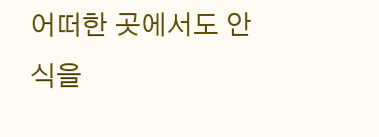어떠한 곳에서도 안식을